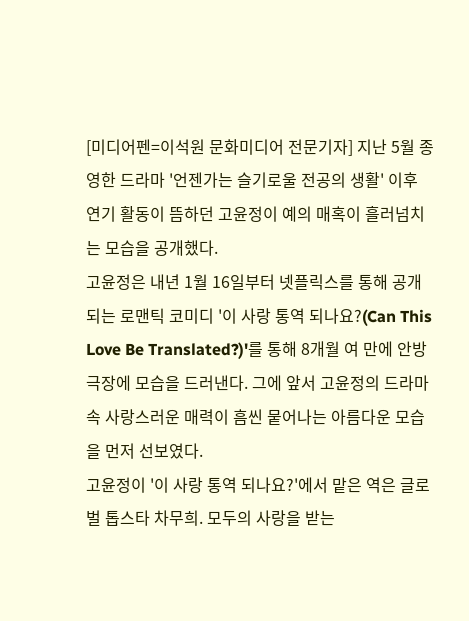[미디어펜=이석원 문화미디어 전문기자] 지난 5월 종영한 드라마 '언젠가는 슬기로울 전공의 생활' 이후 연기 활동이 뜸하던 고윤정이 예의 매혹이 흘러넘치는 모습을 공개했다.
고윤정은 내년 1월 16일부터 넷플릭스를 통해 공개되는 로맨틱 코미디 '이 사랑 통역 되나요?(Can This Love Be Translated?)'를 통해 8개월 여 만에 안방극장에 모습을 드러낸다. 그에 앞서 고윤정의 드라마 속 사랑스러운 매력이 흠씬 뭍어나는 아름다운 모습을 먼저 선보였다.
고윤정이 '이 사랑 통역 되나요?'에서 맡은 역은 글로벌 톱스타 차무희. 모두의 사랑을 받는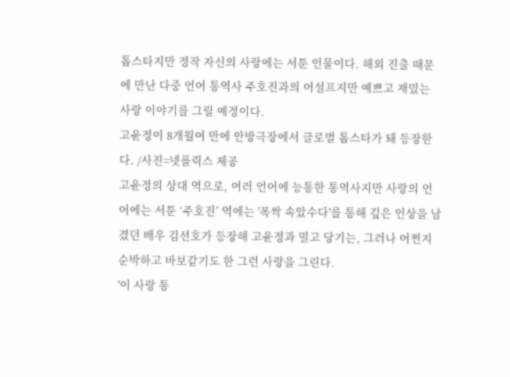톱스타지만 정작 자신의 사랑에는 서툰 인물이다. 해외 진출 때문에 만난 다중 언어 통역사 주호진과의 어설프지만 예쁘고 재밌는 사랑 이야기를 그릴 예정이다.
고윤정이 8개월여 만에 안방극장에서 글로벌 톱스타가 돼 등장한다. /사진=넷플릭스 제공
고윤정의 상대 역으로, 여러 언어에 능통한 통역사지만 사랑의 언어에는 서툰 ‘주호진’ 역에는 '폭싹 속았수다'를 통해 깊은 인상을 남겼던 배우 김선호가 등장해 고윤정과 밀고 당기는, 그러나 어쩐지 순박하고 바보같기도 한 그런 사랑을 그린다.
'이 사랑 통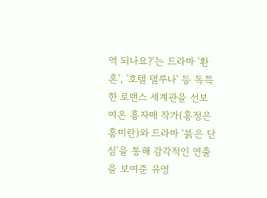역 되나요?'는 드라마 '환혼', '호텔 델루나' 등 독특한 로맨스 세계관을 선보여온 홍자매 작가(홍정은 홍미란)와 드라마 '붉은 단심'을 통해 감각적인 연출을 보여준 유영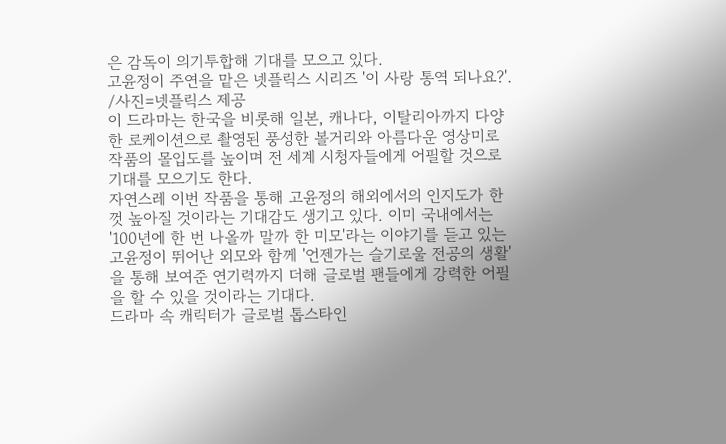은 감독이 의기투합해 기대를 모으고 있다.
고윤정이 주연을 맡은 넷플릭스 시리즈 '이 사랑 통역 되나요?'. /사진=넷플릭스 제공
이 드라마는 한국을 비롯해 일본, 캐나다, 이탈리아까지 다양한 로케이션으로 촬영된 풍성한 볼거리와 아름다운 영상미로 작품의 몰입도를 높이며 전 세계 시청자들에게 어필할 것으로 기대를 모으기도 한다.
자연스레 이번 작품을 통해 고윤정의 해외에서의 인지도가 한껏 높아질 것이라는 기대감도 생기고 있다. 이미 국내에서는 '100년에 한 번 나올까 말까 한 미모'라는 이야기를 듣고 있는 고윤정이 뛰어난 외모와 함께 '언젠가는 슬기로울 전공의 생활'을 통해 보여준 연기력까지 더해 글로벌 팬들에게 강력한 어필을 할 수 있을 것이라는 기대다.
드라마 속 캐릭터가 글로벌 톱스타인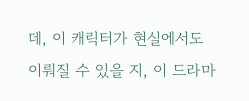데, 이 캐릭터가 현실에서도 이뤄질 수 있을 지, 이 드라마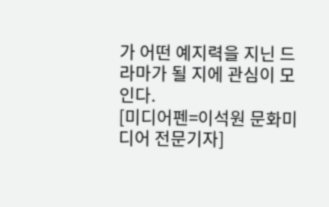가 어떤 예지력을 지닌 드라마가 될 지에 관심이 모인다.
[미디어펜=이석원 문화미디어 전문기자]